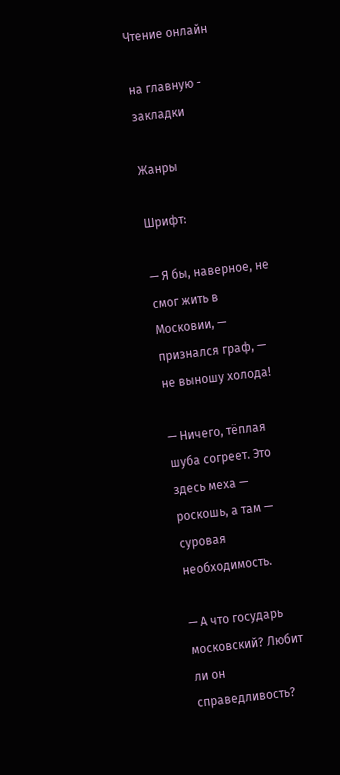Чтение онлайн

на главную - закладки

Жанры

Шрифт:

— Я бы, наверное, не смог жить в Московии, — признался граф, — не выношу холода!

— Ничего, тёплая шуба согреет. Это здесь меха — роскошь, а там — суровая необходимость.

— А что государь московский? Любит ли он справедливость?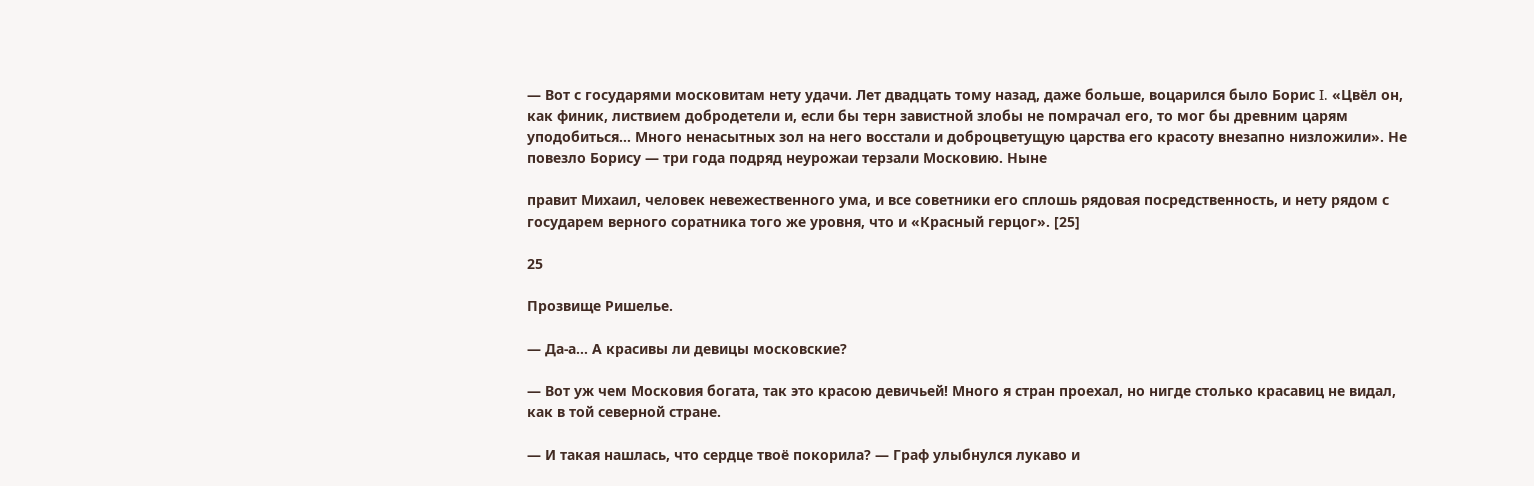— Вот с государями московитам нету удачи. Лет двадцать тому назад, даже больше, воцарился было Борис I. «Цвёл он, как финик, листвием добродетели и, если бы терн завистной злобы не помрачал его, то мог бы древним царям уподобиться… Много ненасытных зол на него восстали и доброцветущую царства его красоту внезапно низложили». Не повезло Борису — три года подряд неурожаи терзали Московию. Ныне

правит Михаил, человек невежественного ума, и все советники его сплошь рядовая посредственность, и нету рядом с государем верного соратника того же уровня, что и «Красный герцог». [25]

25

Прозвище Ришелье.

— Да-а… А красивы ли девицы московские?

— Вот уж чем Московия богата, так это красою девичьей! Много я стран проехал, но нигде столько красавиц не видал, как в той северной стране.

— И такая нашлась, что сердце твоё покорила? — Граф улыбнулся лукаво и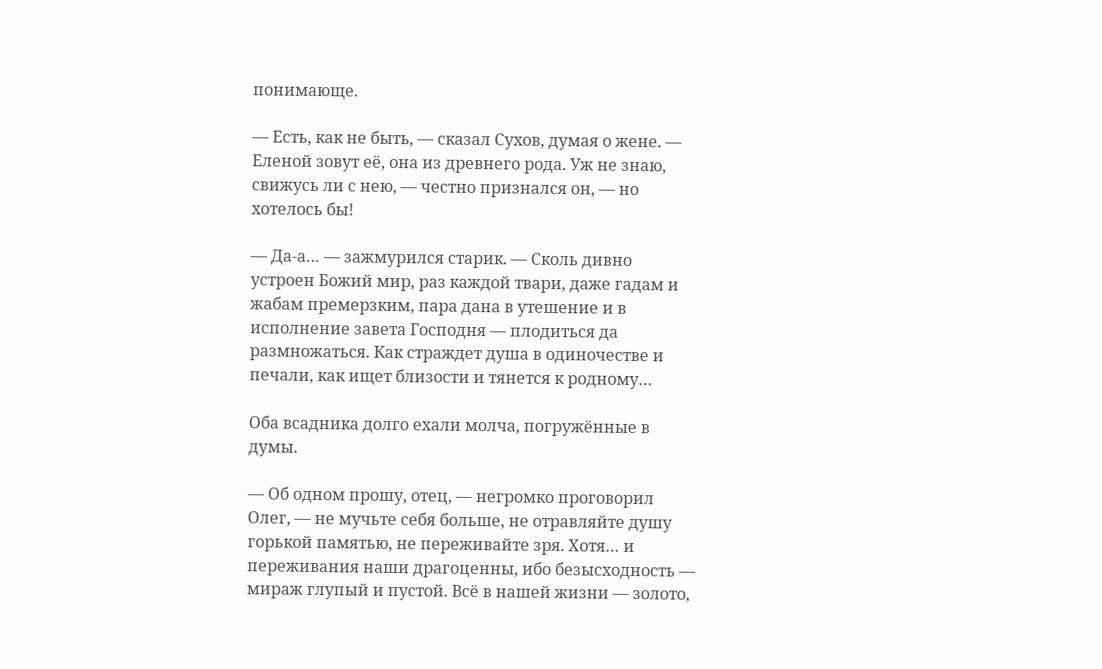понимающе.

— Есть, как не быть, — сказал Сухов, думая о жене. — Еленой зовут её, она из древнего рода. Уж не знаю, свижусь ли с нею, — честно признался он, — но хотелось бы!

— Да-а… — зажмурился старик. — Сколь дивно устроен Божий мир, раз каждой твари, даже гадам и жабам премерзким, пара дана в утешение и в исполнение завета Господня — плодиться да размножаться. Как страждет душа в одиночестве и печали, как ищет близости и тянется к родному…

Оба всадника долго ехали молча, погружённые в думы.

— Об одном прошу, отец, — негромко проговорил Олег, — не мучьте себя больше, не отравляйте душу горькой памятью, не переживайте зря. Хотя… и переживания наши драгоценны, ибо безысходность — мираж глупый и пустой. Всё в нашей жизни — золото,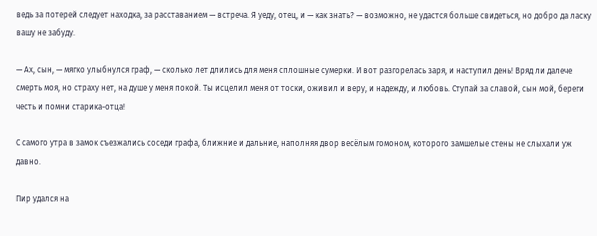ведь за потерей следует находка, за расставанием — встреча. Я уеду, отец, и — как знать? — возможно, не удастся больше свидеться, но добро да ласку вашу не забуду.

— Ах, сын, — мягко улыбнулся граф, — сколько лет длились для меня сплошные сумерки. И вот разгорелась заря, и наступил день! Вряд ли далече смерть моя, но страху нет, на душе у меня покой. Ты исцелил меня от тоски, оживил и веру, и надежду, и любовь. Ступай за славой, сын мой, береги честь и помни старика-отца!

С самого утра в замок съезжались соседи графа, ближние и дальние, наполняя двор весёлым гомоном, которого замшелые стены не слыхали уж давно.

Пир удался на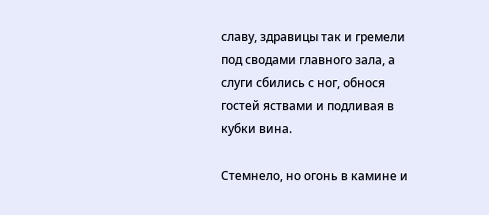славу, здравицы так и гремели под сводами главного зала, а слуги сбились с ног, обнося гостей яствами и подливая в кубки вина.

Стемнело, но огонь в камине и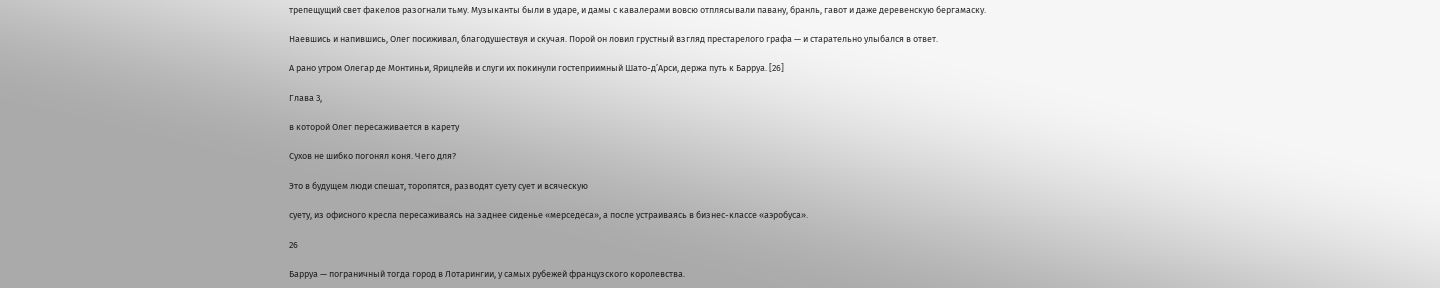трепещущий свет факелов разогнали тьму. Музыканты были в ударе, и дамы с кавалерами вовсю отплясывали павану, бранль, гавот и даже деревенскую бергамаску.

Наевшись и напившись, Олег посиживал, благодушествуя и скучая. Порой он ловил грустный взгляд престарелого графа — и старательно улыбался в ответ.

А рано утром Олегар де Монтиньи, Ярицлейв и слуги их покинули гостеприимный Шато-д’Арси, держа путь к Барруа. [26]

Глава 3,

в которой Олег пересаживается в карету

Сухов не шибко погонял коня. Чего для?

Это в будущем люди спешат, торопятся, разводят суету сует и всяческую

суету, из офисного кресла пересаживаясь на заднее сиденье «мерседеса», а после устраиваясь в бизнес-классе «аэробуса».

26

Барруа — пограничный тогда город в Лотарингии, у самых рубежей французского королевства.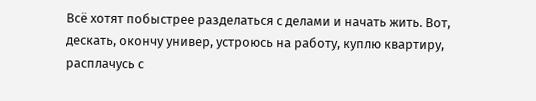Всё хотят побыстрее разделаться с делами и начать жить. Вот, дескать, окончу универ, устроюсь на работу, куплю квартиру, расплачусь с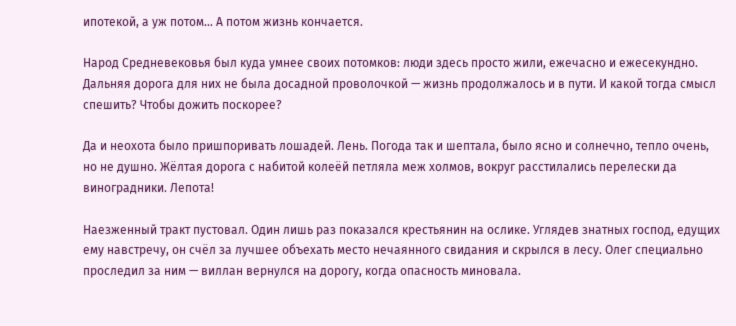ипотекой, а уж потом… А потом жизнь кончается.

Народ Средневековья был куда умнее своих потомков: люди здесь просто жили, ежечасно и ежесекундно. Дальняя дорога для них не была досадной проволочкой — жизнь продолжалось и в пути. И какой тогда смысл спешить? Чтобы дожить поскорее?

Да и неохота было пришпоривать лошадей. Лень. Погода так и шептала, было ясно и солнечно, тепло очень, но не душно. Жёлтая дорога с набитой колеёй петляла меж холмов, вокруг расстилались перелески да виноградники. Лепота!

Наезженный тракт пустовал. Один лишь раз показался крестьянин на ослике. Углядев знатных господ, едущих ему навстречу, он счёл за лучшее объехать место нечаянного свидания и скрылся в лесу. Олег специально проследил за ним — виллан вернулся на дорогу, когда опасность миновала.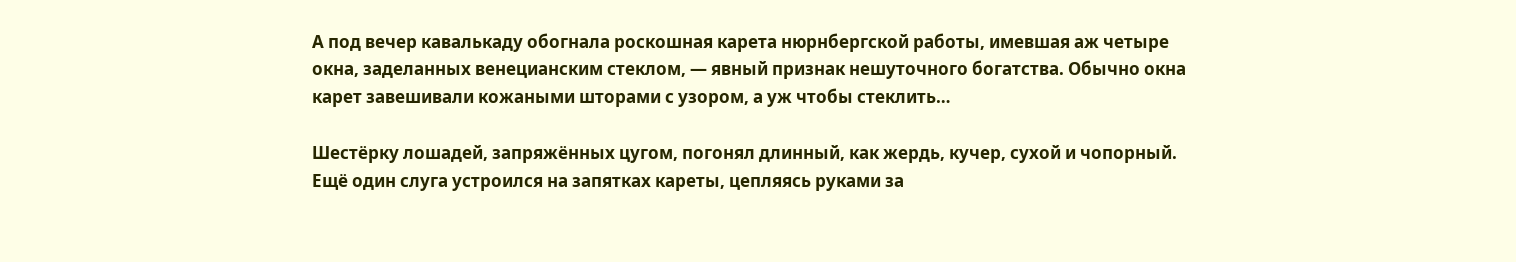А под вечер кавалькаду обогнала роскошная карета нюрнбергской работы, имевшая аж четыре окна, заделанных венецианским стеклом, — явный признак нешуточного богатства. Обычно окна карет завешивали кожаными шторами с узором, а уж чтобы стеклить…

Шестёрку лошадей, запряжённых цугом, погонял длинный, как жердь, кучер, сухой и чопорный. Ещё один слуга устроился на запятках кареты, цепляясь руками за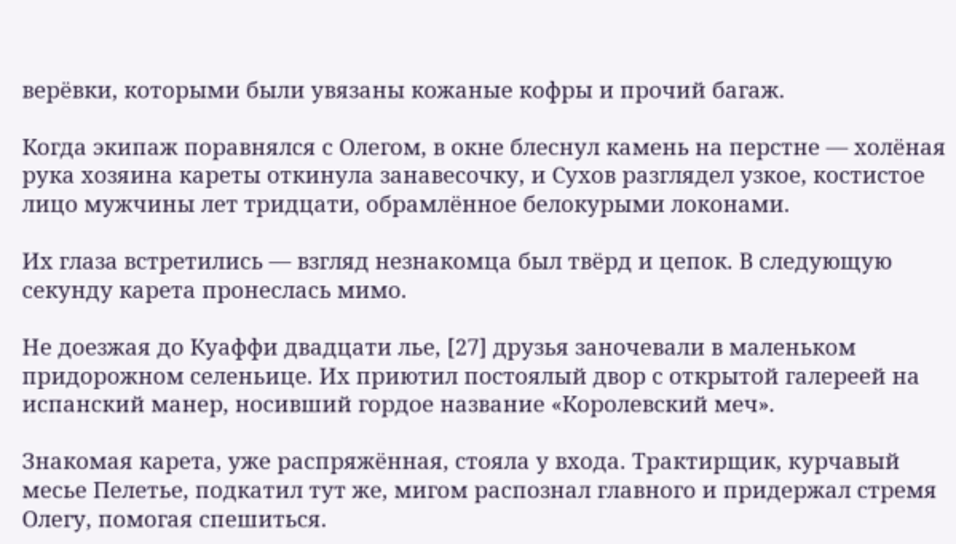верёвки, которыми были увязаны кожаные кофры и прочий багаж.

Когда экипаж поравнялся с Олегом, в окне блеснул камень на перстне — холёная рука хозяина кареты откинула занавесочку, и Сухов разглядел узкое, костистое лицо мужчины лет тридцати, обрамлённое белокурыми локонами.

Их глаза встретились — взгляд незнакомца был твёрд и цепок. В следующую секунду карета пронеслась мимо.

Не доезжая до Куаффи двадцати лье, [27] друзья заночевали в маленьком придорожном селеньице. Их приютил постоялый двор с открытой галереей на испанский манер, носивший гордое название «Королевский меч».

Знакомая карета, уже распряжённая, стояла у входа. Трактирщик, курчавый месье Пелетье, подкатил тут же, мигом распознал главного и придержал стремя Олегу, помогая спешиться.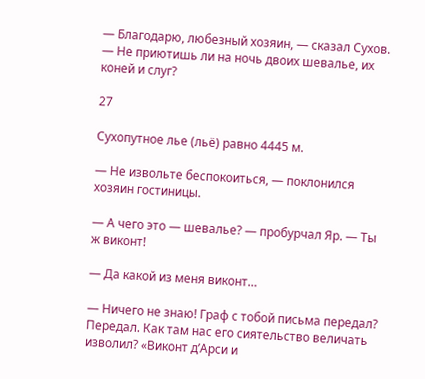— Благодарю, любезный хозяин, — сказал Сухов. — Не приютишь ли на ночь двоих шевалье, их коней и слуг?

27

Сухопутное лье (льё) равно 4445 м.

— Не извольте беспокоиться, — поклонился хозяин гостиницы.

— А чего это — шевалье? — пробурчал Яр. — Ты ж виконт!

— Да какой из меня виконт…

— Ничего не знаю! Граф с тобой письма передал? Передал. Как там нас его сиятельство величать изволил? «Виконт д’Арси и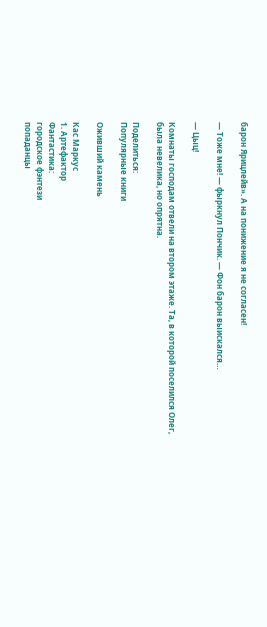барон Ярицлейв». А на понижение я не согласен!

— Тоже мне! — фыркнул Пончик. — Фон барон выискался…

— Цыц!

Комнаты господам отвели на втором этаже. Та, в которой поселился Олег, была невелика, но опрятна.

Поделиться:
Популярные книги

Оживший камень

Кас Маркус
1. Артефактор
Фантастика:
городское фэнтези
попаданцы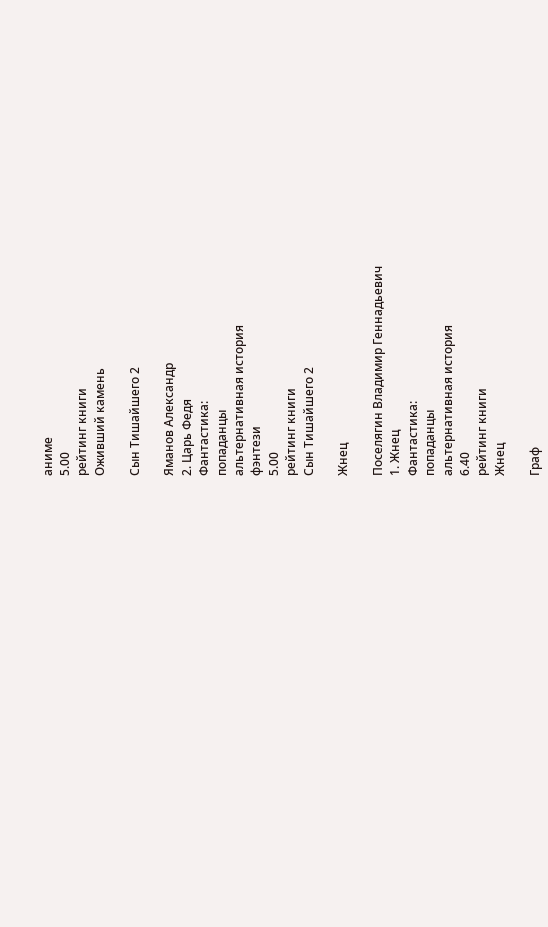аниме
5.00
рейтинг книги
Оживший камень

Сын Тишайшего 2

Яманов Александр
2. Царь Федя
Фантастика:
попаданцы
альтернативная история
фэнтези
5.00
рейтинг книги
Сын Тишайшего 2

Жнец

Поселягин Владимир Геннадьевич
1. Жнец
Фантастика:
попаданцы
альтернативная история
6.40
рейтинг книги
Жнец

Граф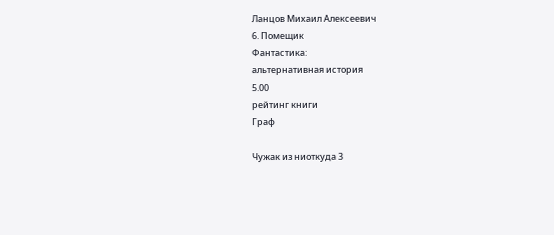Ланцов Михаил Алексеевич
6. Помещик
Фантастика:
альтернативная история
5.00
рейтинг книги
Граф

Чужак из ниоткуда 3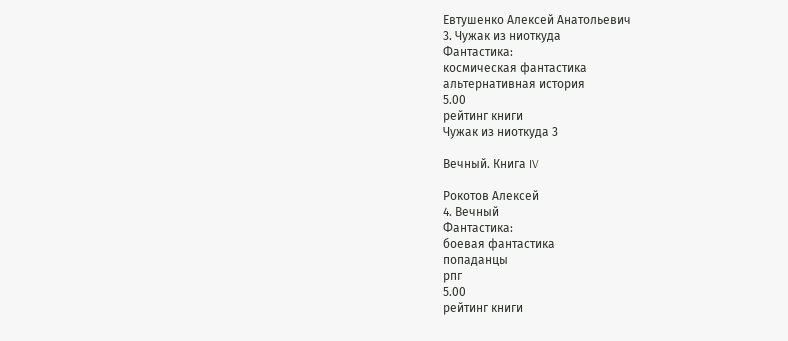Евтушенко Алексей Анатольевич
3. Чужак из ниоткуда
Фантастика:
космическая фантастика
альтернативная история
5.00
рейтинг книги
Чужак из ниоткуда 3

Вечный. Книга IV

Рокотов Алексей
4. Вечный
Фантастика:
боевая фантастика
попаданцы
рпг
5.00
рейтинг книги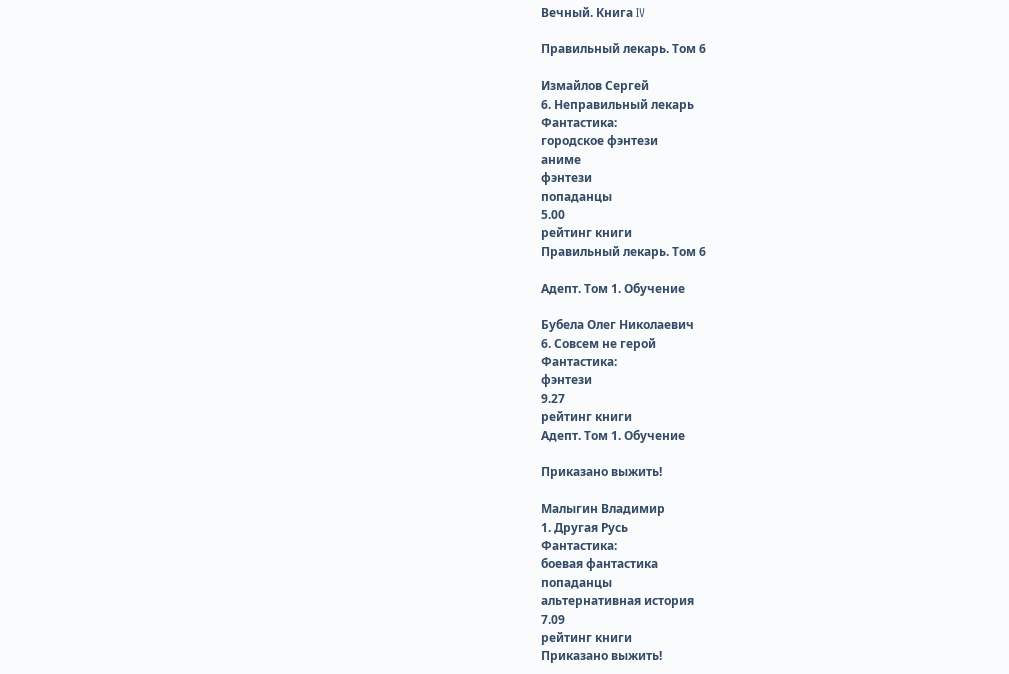Вечный. Книга IV

Правильный лекарь. Том 6

Измайлов Сергей
6. Неправильный лекарь
Фантастика:
городское фэнтези
аниме
фэнтези
попаданцы
5.00
рейтинг книги
Правильный лекарь. Том 6

Адепт. Том 1. Обучение

Бубела Олег Николаевич
6. Совсем не герой
Фантастика:
фэнтези
9.27
рейтинг книги
Адепт. Том 1. Обучение

Приказано выжить!

Малыгин Владимир
1. Другая Русь
Фантастика:
боевая фантастика
попаданцы
альтернативная история
7.09
рейтинг книги
Приказано выжить!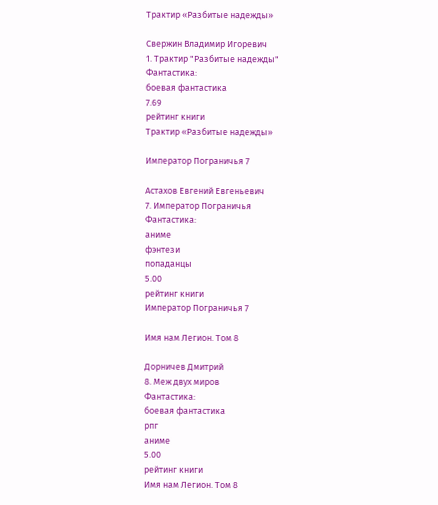Трактир «Разбитые надежды»

Свержин Владимир Игоревич
1. Трактир "Разбитые надежды"
Фантастика:
боевая фантастика
7.69
рейтинг книги
Трактир «Разбитые надежды»

Император Пограничья 7

Астахов Евгений Евгеньевич
7. Император Пограничья
Фантастика:
аниме
фэнтези
попаданцы
5.00
рейтинг книги
Император Пограничья 7

Имя нам Легион. Том 8

Дорничев Дмитрий
8. Меж двух миров
Фантастика:
боевая фантастика
рпг
аниме
5.00
рейтинг книги
Имя нам Легион. Том 8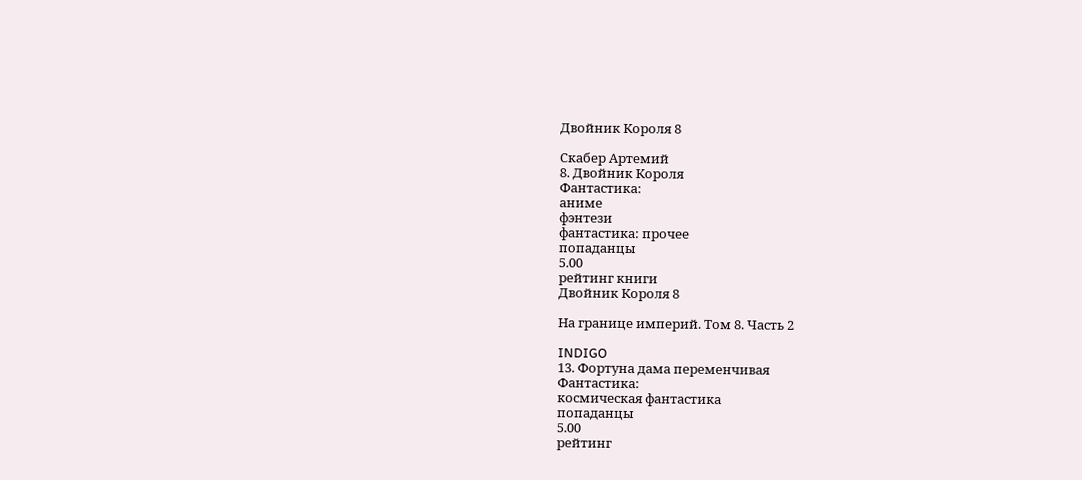Двойник Короля 8

Скабер Артемий
8. Двойник Короля
Фантастика:
аниме
фэнтези
фантастика: прочее
попаданцы
5.00
рейтинг книги
Двойник Короля 8

На границе империй. Том 8. Часть 2

INDIGO
13. Фортуна дама переменчивая
Фантастика:
космическая фантастика
попаданцы
5.00
рейтинг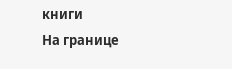книги
На границе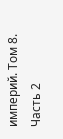империй. Том 8. Часть 2